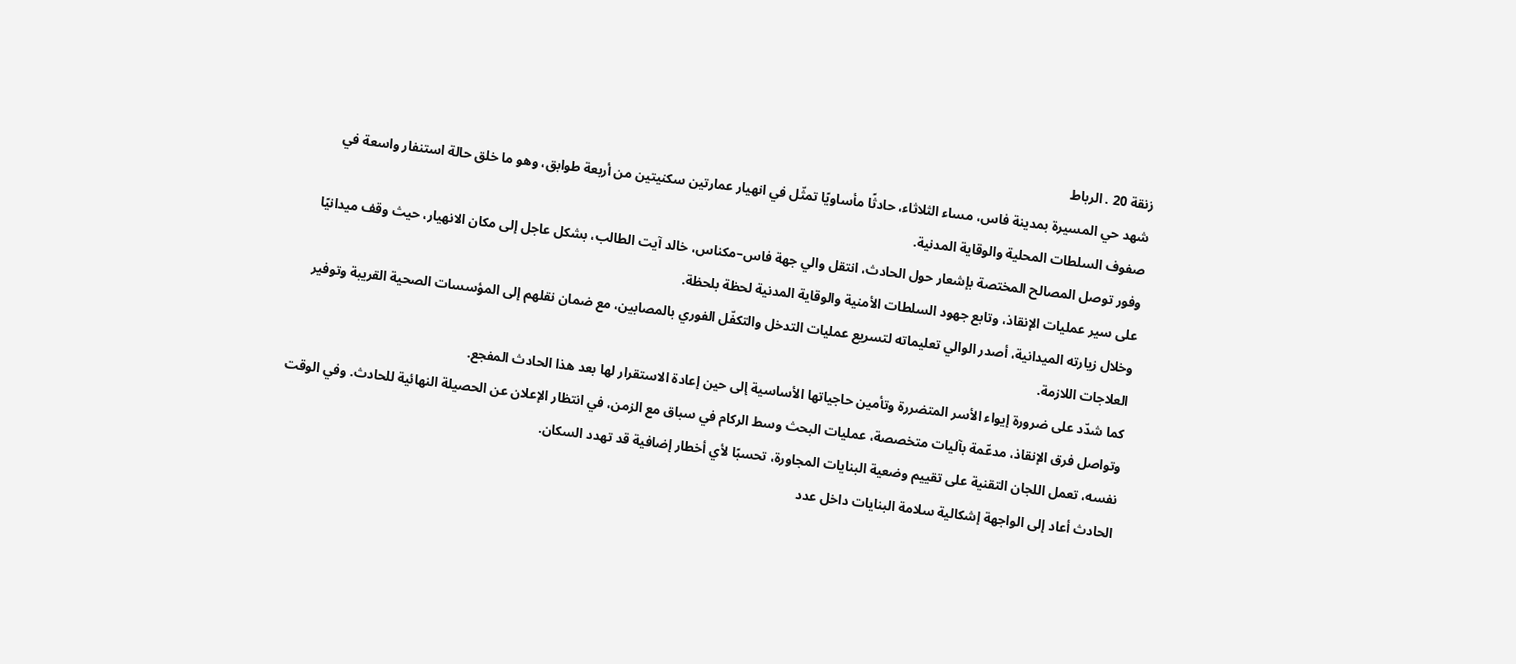زنقة 20 . الرباط
شهد حي المسيرة بمدينة فاس، مساء الثلاثاء، حادثًا مأساويًا تمثّل في انهيار عمارتين سكنيتين من أربعة طوابق، وهو ما خلق حالة استنفار واسعة في صفوف السلطات المحلية والوقاية المدنية.
وفور توصل المصالح المختصة بإشعار حول الحادث، انتقل والي جهة فاس–مكناس، خالد آيت الطالب، بشكل عاجل إلى مكان الانهيار، حيث وقف ميدانيًا على سير عمليات الإنقاذ، وتابع جهود السلطات الأمنية والوقاية المدنية لحظة بلحظة.
وخلال زيارته الميدانية، أصدر الوالي تعليماته لتسريع عمليات التدخل والتكفّل الفوري بالمصابين، مع ضمان نقلهم إلى المؤسسات الصحية القريبة وتوفير العلاجات اللازمة.
كما شدّد على ضرورة إيواء الأسر المتضررة وتأمين حاجياتها الأساسية إلى حين إعادة الاستقرار لها بعد هذا الحادث المفجع.
وتواصل فرق الإنقاذ، مدعّمة بآليات متخصصة، عمليات البحث وسط الركام في سباق مع الزمن، في انتظار الإعلان عن الحصيلة النهائية للحادث. وفي الوقت نفسه، تعمل اللجان التقنية على تقييم وضعية البنايات المجاورة، تحسبًا لأي أخطار إضافية قد تهدد السكان.
الحادث أعاد إلى الواجهة إشكالية سلامة البنايات داخل عدد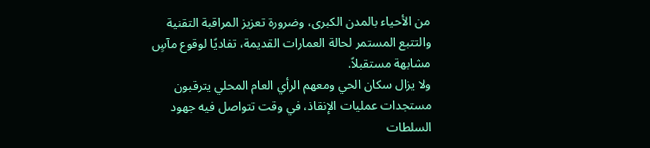من الأحياء بالمدن الكبرى، وضرورة تعزيز المراقبة التقنية والتتبع المستمر لحالة العمارات القديمة، تفاديًا لوقوع مآسٍ مشابهة مستقبلاً.
ولا يزال سكان الحي ومعهم الرأي العام المحلي يترقبون مستجدات عمليات الإنقاذ، في وقت تتواصل فيه جهود السلطات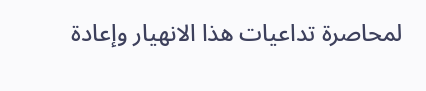لمحاصرة تداعيات هذا الانهيار وإعادة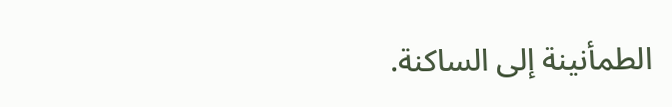الطمأنينة إلى الساكنة.